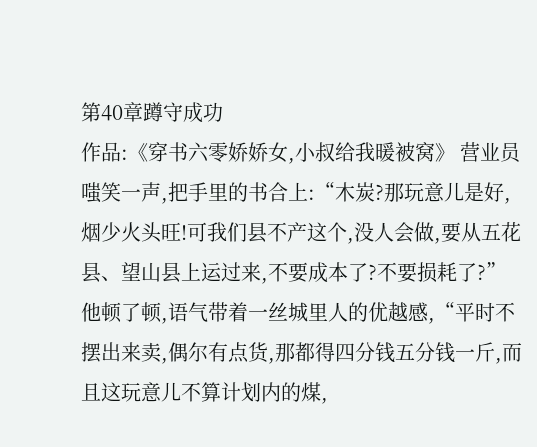第40章蹲守成功
作品:《穿书六零娇娇女,小叔给我暖被窝》 营业员嗤笑一声,把手里的书合上:“木炭?那玩意儿是好,烟少火头旺!可我们县不产这个,没人会做,要从五花县、望山县上运过来,不要成本了?不要损耗了?”
他顿了顿,语气带着一丝城里人的优越感,“平时不摆出来卖,偶尔有点货,那都得四分钱五分钱一斤,而且这玩意儿不算计划内的煤,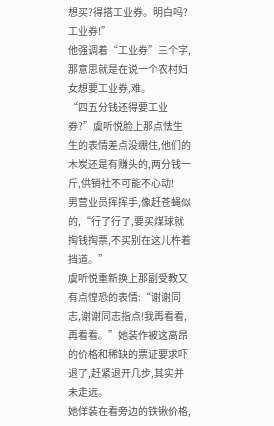想买?得搭工业券。明白吗?工业券!”
他强调着“工业券”三个字,那意思就是在说一个农村妇女想要工业券,难。
“四五分钱还得要工业券?”虞听悦脸上那点怯生生的表情差点没绷住,他们的木炭还是有赚头的,两分钱一斤,供销社不可能不心动!
男营业员挥挥手,像赶苍蝇似的,“行了行了,要买煤球就掏钱掏票,不买别在这儿杵着挡道。”
虞听悦重新换上那副受教又有点惶恐的表情:“谢谢同志,谢谢同志指点!我再看看,再看看。”她装作被这高昂的价格和稀缺的票证要求吓退了,赶紧退开几步,其实并未走远。
她佯装在看旁边的铁锹价格,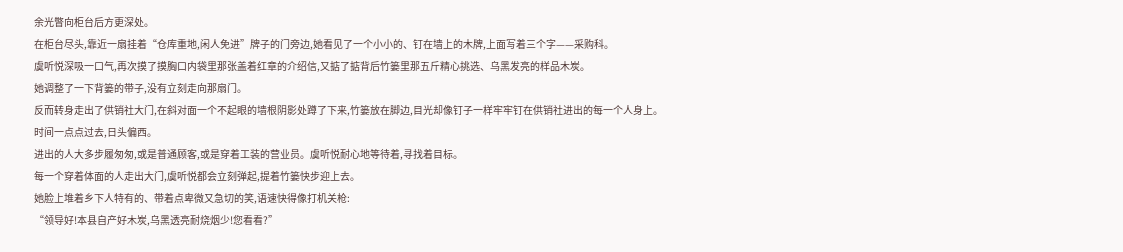余光瞥向柜台后方更深处。
在柜台尽头,靠近一扇挂着“仓库重地,闲人免进”牌子的门旁边,她看见了一个小小的、钉在墙上的木牌,上面写着三个字——采购科。
虞听悦深吸一口气,再次摸了摸胸口内袋里那张盖着红章的介绍信,又掂了掂背后竹篓里那五斤精心挑选、乌黑发亮的样品木炭。
她调整了一下背篓的带子,没有立刻走向那扇门。
反而转身走出了供销社大门,在斜对面一个不起眼的墙根阴影处蹲了下来,竹篓放在脚边,目光却像钉子一样牢牢钉在供销社进出的每一个人身上。
时间一点点过去,日头偏西。
进出的人大多步履匆匆,或是普通顾客,或是穿着工装的营业员。虞听悦耐心地等待着,寻找着目标。
每一个穿着体面的人走出大门,虞听悦都会立刻弹起,提着竹篓快步迎上去。
她脸上堆着乡下人特有的、带着点卑微又急切的笑,语速快得像打机关枪:
“领导好!本县自产好木炭,乌黑透亮耐烧烟少!您看看?”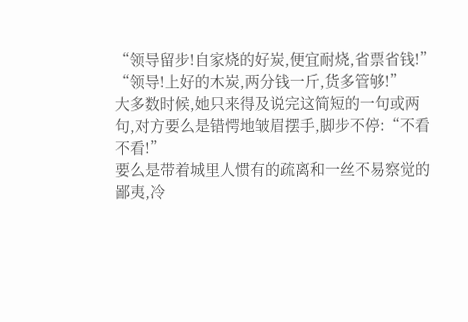“领导留步!自家烧的好炭,便宜耐烧,省票省钱!”
“领导!上好的木炭,两分钱一斤,货多管够!”
大多数时候,她只来得及说完这简短的一句或两句,对方要么是错愕地皱眉摆手,脚步不停:“不看不看!”
要么是带着城里人惯有的疏离和一丝不易察觉的鄙夷,冷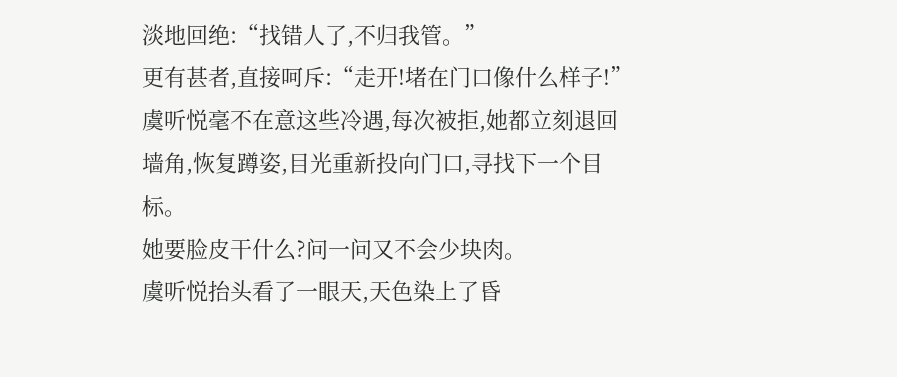淡地回绝:“找错人了,不归我管。”
更有甚者,直接呵斥:“走开!堵在门口像什么样子!”
虞听悦毫不在意这些冷遇,每次被拒,她都立刻退回墙角,恢复蹲姿,目光重新投向门口,寻找下一个目标。
她要脸皮干什么?问一问又不会少块肉。
虞听悦抬头看了一眼天,天色染上了昏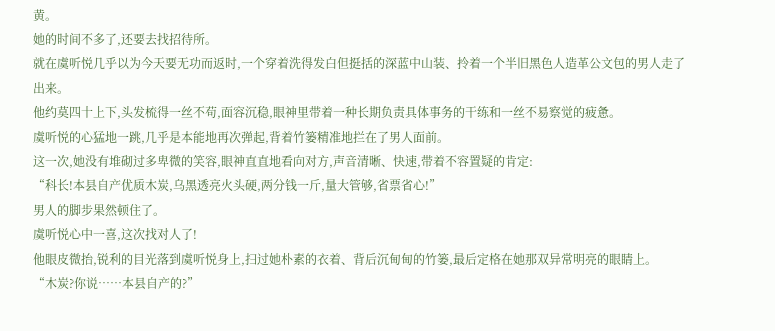黄。
她的时间不多了,还要去找招待所。
就在虞听悦几乎以为今天要无功而返时,一个穿着洗得发白但挺括的深蓝中山装、拎着一个半旧黑色人造革公文包的男人走了出来。
他约莫四十上下,头发梳得一丝不苟,面容沉稳,眼神里带着一种长期负责具体事务的干练和一丝不易察觉的疲惫。
虞听悦的心猛地一跳,几乎是本能地再次弹起,背着竹篓精准地拦在了男人面前。
这一次,她没有堆砌过多卑微的笑容,眼神直直地看向对方,声音清晰、快速,带着不容置疑的肯定:
“科长!本县自产优质木炭,乌黑透亮火头硬,两分钱一斤,量大管够,省票省心!”
男人的脚步果然顿住了。
虞听悦心中一喜,这次找对人了!
他眼皮微抬,锐利的目光落到虞听悦身上,扫过她朴素的衣着、背后沉甸甸的竹篓,最后定格在她那双异常明亮的眼睛上。
“木炭?你说……本县自产的?”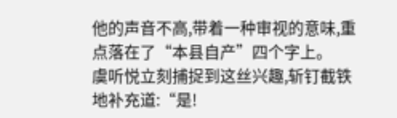他的声音不高,带着一种审视的意味,重点落在了“本县自产”四个字上。
虞听悦立刻捕捉到这丝兴趣,斩钉截铁地补充道:“是!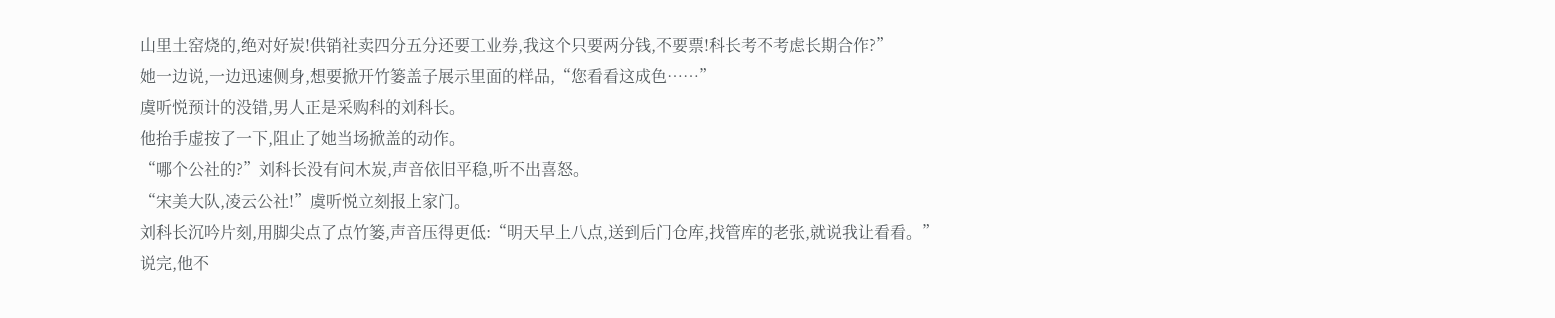山里土窑烧的,绝对好炭!供销社卖四分五分还要工业券,我这个只要两分钱,不要票!科长考不考虑长期合作?”
她一边说,一边迅速侧身,想要掀开竹篓盖子展示里面的样品,“您看看这成色……”
虞听悦预计的没错,男人正是采购科的刘科长。
他抬手虚按了一下,阻止了她当场掀盖的动作。
“哪个公社的?”刘科长没有问木炭,声音依旧平稳,听不出喜怒。
“宋美大队,凌云公社!”虞听悦立刻报上家门。
刘科长沉吟片刻,用脚尖点了点竹篓,声音压得更低:“明天早上八点,送到后门仓库,找管库的老张,就说我让看看。”
说完,他不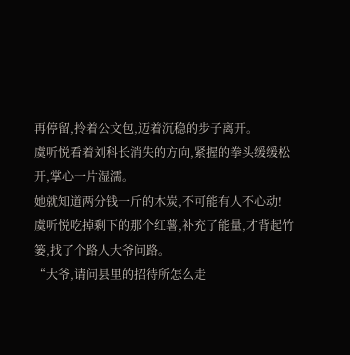再停留,拎着公文包,迈着沉稳的步子离开。
虞听悦看着刘科长消失的方向,紧握的拳头缓缓松开,掌心一片湿濡。
她就知道两分钱一斤的木炭,不可能有人不心动!
虞听悦吃掉剩下的那个红薯,补充了能量,才背起竹篓,找了个路人大爷问路。
“大爷,请问县里的招待所怎么走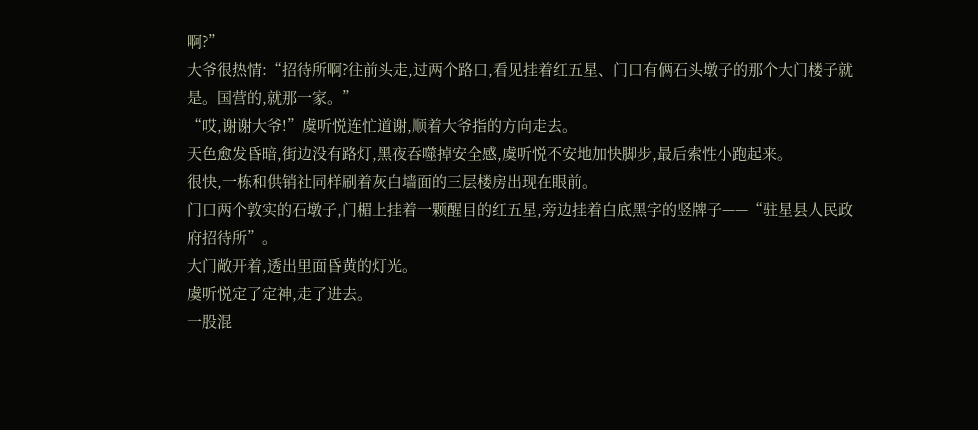啊?”
大爷很热情:“招待所啊?往前头走,过两个路口,看见挂着红五星、门口有俩石头墩子的那个大门楼子就是。国营的,就那一家。”
“哎,谢谢大爷!”虞听悦连忙道谢,顺着大爷指的方向走去。
天色愈发昏暗,街边没有路灯,黑夜吞噬掉安全感,虞听悦不安地加快脚步,最后索性小跑起来。
很快,一栋和供销社同样刷着灰白墙面的三层楼房出现在眼前。
门口两个敦实的石墩子,门楣上挂着一颗醒目的红五星,旁边挂着白底黑字的竖牌子——“驻星县人民政府招待所”。
大门敞开着,透出里面昏黄的灯光。
虞听悦定了定神,走了进去。
一股混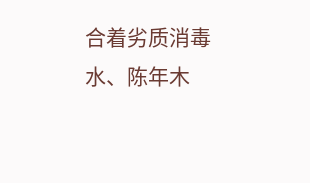合着劣质消毒水、陈年木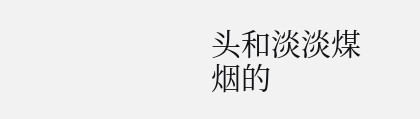头和淡淡煤烟的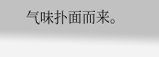气味扑面而来。